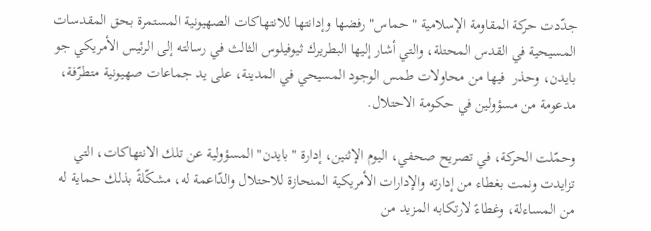جدّدت حركة المقاومة الإسلامية "حماس" رفضها وإدانتها للانتهاكات الصهيونية المستمرة بحق المقدسات المسيحية في القدس المحتلة، والتي أشار إليها البطريرك ثيوفيلوس الثالث في رسالته إلى الرئيس الأمريكي جو بايدن، وحذر  فيها من محاولات طمس الوجود المسيحي في المدينة، على يد جماعات صهيونية متطرّفة، مدعومة من مسؤولين في حكومة الاحتلال.

وحمّلت الحركة، في تصريح صحفي، اليوم الإثنين، إدارة "بايدن" المسؤولية عن تلك الانتهاكات، التي تزايدت ونمت بغطاء من إدارته والإدارات الأمريكية المنحازة للاحتلال والدّاعمة له، مشكّلةً بذلك حماية له من المساءلة، وغطاءً لارتكابه المزيد من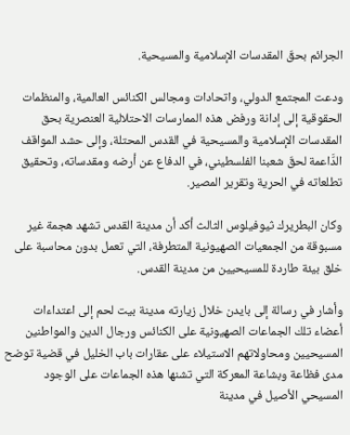الجرائم بحقّ المقدسات الإسلامية والمسيحية.

ودعت المجتمع الدولي، واتحادات ومجالس الكنائس العالمية، والمنظمات الحقوقية إلى إدانة ورفض هذه الممارسات الاحتلالية العنصرية بحق المقدسات الإسلامية والمسيحية في القدس المحتلة، وإلى حشد المواقف الدَّاعمة لحقّ شعبنا الفلسطيني، في الدفاع عن أرضه ومقدساته، وتحقيق تطلعاته في الحرية وتقرير المصير.

وكان البطريرك ثيوفيلوس الثالث أكد أن مدينة القدس تشهد هجمة غير مسبوقة من الجمعيات الصهيونية المتطرفة، التي تعمل بدون محاسبة على خلق بيئة طاردة للمسيحيين من مدينة القدس.

وأشار في رسالة إلى بايدن خلال زيارته مدينة بيت لحم إلى اعتداءات أعضاء تلك الجماعات الصهيونية على الكنائس ورجال الدين والمواطنين المسيحيين ومحاولاتهم الاستيلاء على عقارات باب الخليل في قضية توضح مدى فظاعة وبشاعة المعركة التي تشنها هذه الجماعات على الوجود المسيحي الأصيل في مدينة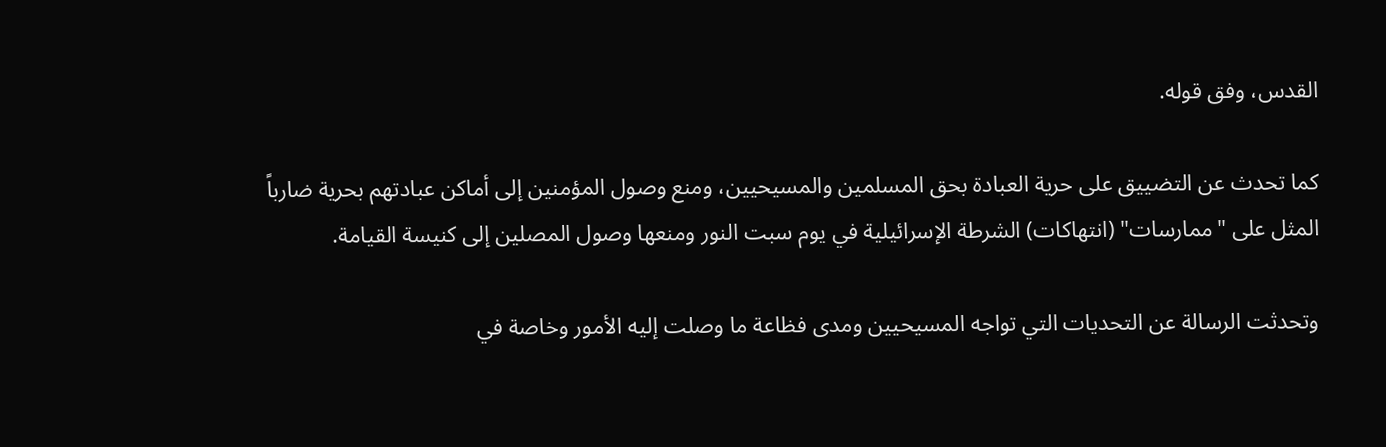القدس، وفق قوله.

كما تحدث عن التضييق على حرية العبادة بحق المسلمين والمسيحيين، ومنع وصول المؤمنين إلى أماكن عبادتهم بحرية ضارباً المثل على "ممارسات" (انتهاكات) الشرطة الإسرائيلية في يوم سبت النور ومنعها وصول المصلين إلى كنيسة القيامة.

وتحدثت الرسالة عن التحديات التي تواجه المسيحيين ومدى فظاعة ما وصلت إليه الأمور وخاصة في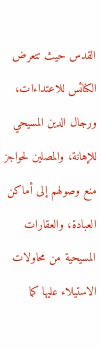القدس حيث تتعرض الكنائس للاعتداءات، ورجال الدين المسيحي للإهانة، والمصلين لحواجز منع وصولهم إلى أماكن العبادة، والعقارات المسيحية من محاولات الاستيلاء عليها كما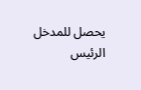يحصل للمدخل الرئيس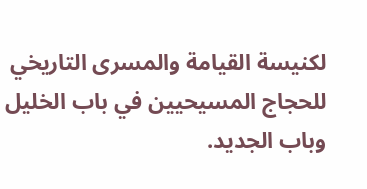لكنيسة القيامة والمسرى التاريخي للحجاج المسيحيين في باب الخليل وباب الجديد.